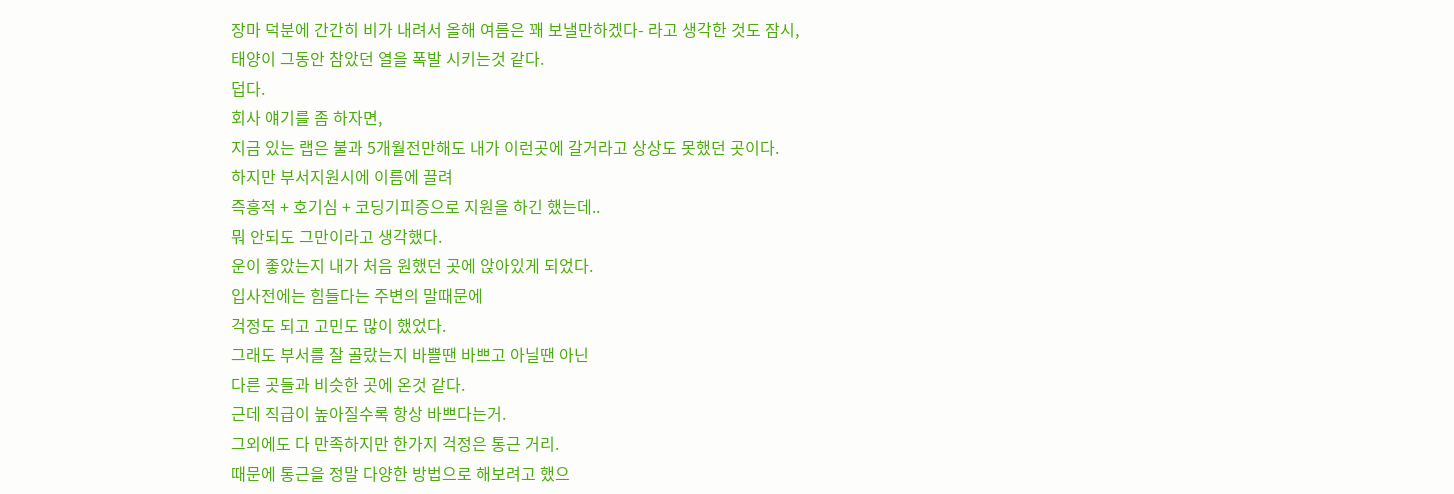장마 덕분에 간간히 비가 내려서 올해 여름은 꽤 보낼만하겠다- 라고 생각한 것도 잠시,
태양이 그동안 참았던 열을 폭발 시키는것 같다.
덥다.
회사 얘기를 좀 하자면,
지금 있는 랩은 불과 5개월전만해도 내가 이런곳에 갈거라고 상상도 못했던 곳이다.
하지만 부서지원시에 이름에 끌려
즉흥적 + 호기심 + 코딩기피증으로 지원을 하긴 했는데..
뭐 안되도 그만이라고 생각했다.
운이 좋았는지 내가 처음 원했던 곳에 앉아있게 되었다.
입사전에는 힘들다는 주변의 말때문에
걱정도 되고 고민도 많이 했었다.
그래도 부서를 잘 골랐는지 바쁠땐 바쁘고 아닐땐 아닌
다른 곳들과 비슷한 곳에 온것 같다.
근데 직급이 높아질수록 항상 바쁘다는거.
그외에도 다 만족하지만 한가지 걱정은 통근 거리.
때문에 통근을 정말 다양한 방법으로 해보려고 했으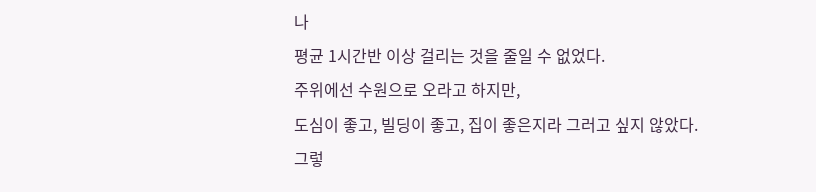나
평균 1시간반 이상 걸리는 것을 줄일 수 없었다.
주위에선 수원으로 오라고 하지만,
도심이 좋고, 빌딩이 좋고, 집이 좋은지라 그러고 싶지 않았다.
그렇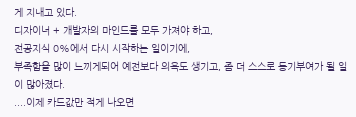게 지내고 있다.
디자이너 + 개발자의 마인드를 모두 가져야 하고,
전공지식 0%에서 다시 시작하는 일이기에,
부족함을 많이 느끼게되어 예전보다 의욕도 생기고, 좀 더 스스로 동기부여가 될 일이 많아졌다.
....이제 카드값만 적게 나오면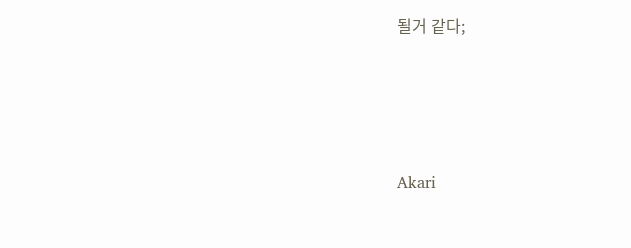될거 같다;




Akari